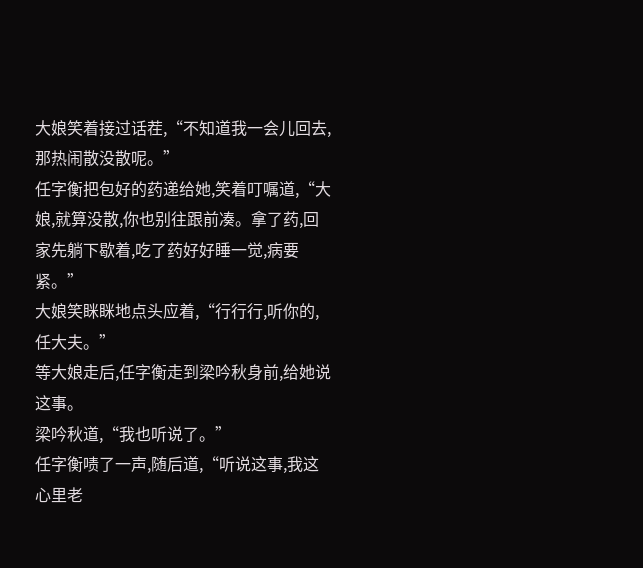大娘笑着接过话茬,“不知道我一会儿回去,那热闹散没散呢。”
任字衡把包好的药递给她,笑着叮嘱道,“大娘,就算没散,你也别往跟前凑。拿了药,回家先躺下歇着,吃了药好好睡一觉,病要紧。”
大娘笑眯眯地点头应着,“行行行,听你的,任大夫。”
等大娘走后,任字衡走到梁吟秋身前,给她说这事。
梁吟秋道,“我也听说了。”
任字衡啧了一声,随后道,“听说这事,我这心里老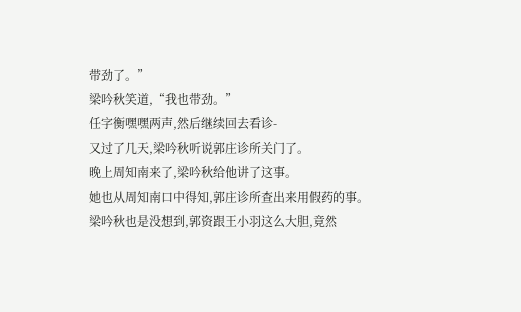带劲了。”
梁吟秋笑道,“我也带劲。”
任字衡嘿嘿两声,然后继续回去看诊-
又过了几天,梁吟秋听说郭庄诊所关门了。
晚上周知南来了,梁吟秋给他讲了这事。
她也从周知南口中得知,郭庄诊所查出来用假药的事。
梁吟秋也是没想到,郭资跟王小羽这么大胆,竟然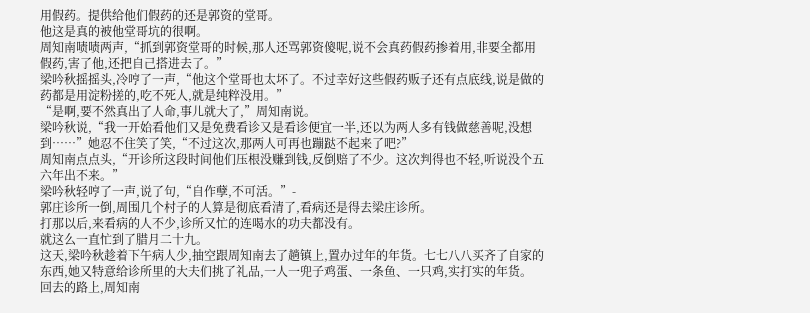用假药。提供给他们假药的还是郭资的堂哥。
他这是真的被他堂哥坑的很啊。
周知南啧啧两声,“抓到郭资堂哥的时候,那人还骂郭资傻呢,说不会真药假药掺着用,非要全都用假药,害了他,还把自己搭进去了。”
梁吟秋摇摇头,冷哼了一声,“他这个堂哥也太坏了。不过幸好这些假药贩子还有点底线,说是做的药都是用淀粉搓的,吃不死人,就是纯粹没用。”
“是啊,要不然真出了人命,事儿就大了,”周知南说。
梁吟秋说,“我一开始看他们又是免费看诊又是看诊便宜一半,还以为两人多有钱做慈善呢,没想到……”她忍不住笑了笑,“不过这次,那两人可再也蹦跶不起来了吧?”
周知南点点头,“开诊所这段时间他们压根没赚到钱,反倒赔了不少。这次判得也不轻,听说没个五六年出不来。”
梁吟秋轻哼了一声,说了句,“自作孽,不可活。”-
郭庄诊所一倒,周围几个村子的人算是彻底看清了,看病还是得去梁庄诊所。
打那以后,来看病的人不少,诊所又忙的连喝水的功夫都没有。
就这么一直忙到了腊月二十九。
这天,梁吟秋趁着下午病人少,抽空跟周知南去了趟镇上,置办过年的年货。七七八八买齐了自家的东西,她又特意给诊所里的大夫们挑了礼品,一人一兜子鸡蛋、一条鱼、一只鸡,实打实的年货。
回去的路上,周知南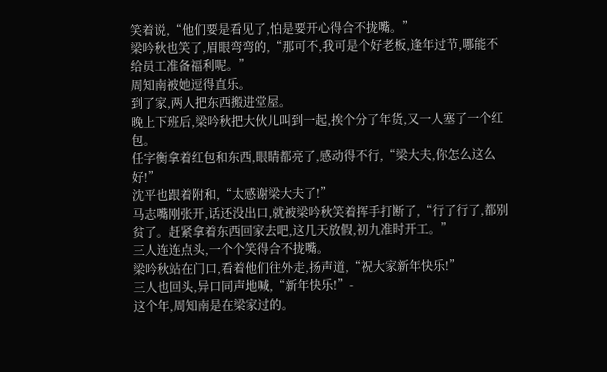笑着说,“他们要是看见了,怕是要开心得合不拢嘴。”
梁吟秋也笑了,眉眼弯弯的,“那可不,我可是个好老板,逢年过节,哪能不给员工准备福利呢。”
周知南被她逗得直乐。
到了家,两人把东西搬进堂屋。
晚上下班后,梁吟秋把大伙儿叫到一起,挨个分了年货,又一人塞了一个红包。
任字衡拿着红包和东西,眼睛都亮了,感动得不行,“梁大夫,你怎么这么好!”
沈平也跟着附和,“太感谢梁大夫了!”
马志嘴刚张开,话还没出口,就被梁吟秋笑着挥手打断了,“行了行了,都别贫了。赶紧拿着东西回家去吧,这几天放假,初九准时开工。”
三人连连点头,一个个笑得合不拢嘴。
梁吟秋站在门口,看着他们往外走,扬声道,“祝大家新年快乐!”
三人也回头,异口同声地喊,“新年快乐!”-
这个年,周知南是在梁家过的。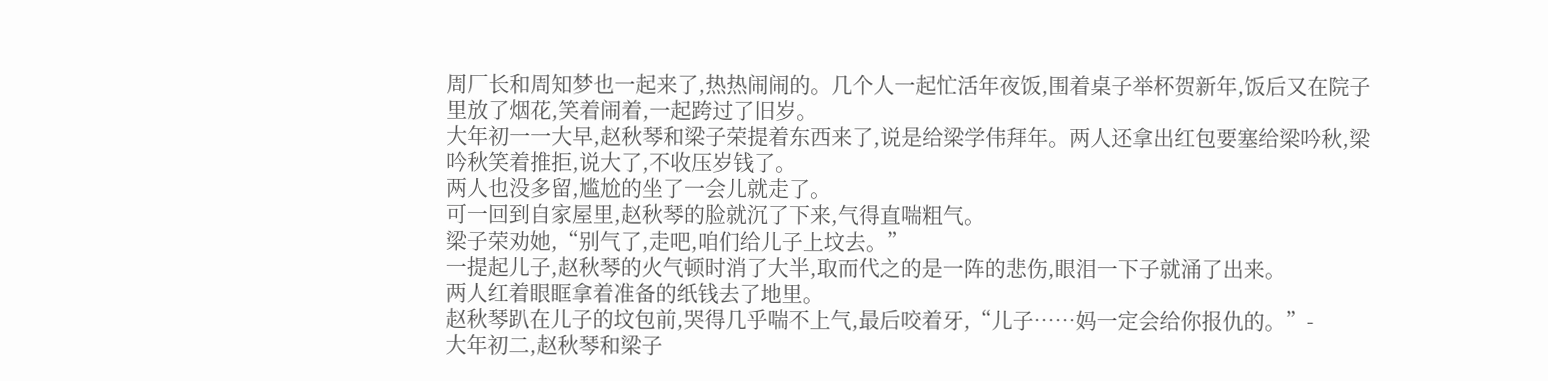周厂长和周知梦也一起来了,热热闹闹的。几个人一起忙活年夜饭,围着桌子举杯贺新年,饭后又在院子里放了烟花,笑着闹着,一起跨过了旧岁。
大年初一一大早,赵秋琴和梁子荣提着东西来了,说是给梁学伟拜年。两人还拿出红包要塞给梁吟秋,梁吟秋笑着推拒,说大了,不收压岁钱了。
两人也没多留,尴尬的坐了一会儿就走了。
可一回到自家屋里,赵秋琴的脸就沉了下来,气得直喘粗气。
梁子荣劝她,“别气了,走吧,咱们给儿子上坟去。”
一提起儿子,赵秋琴的火气顿时消了大半,取而代之的是一阵的悲伤,眼泪一下子就涌了出来。
两人红着眼眶拿着准备的纸钱去了地里。
赵秋琴趴在儿子的坟包前,哭得几乎喘不上气,最后咬着牙,“儿子……妈一定会给你报仇的。”-
大年初二,赵秋琴和梁子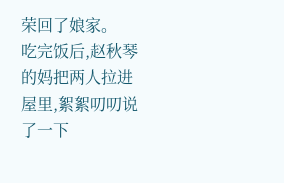荣回了娘家。
吃完饭后,赵秋琴的妈把两人拉进屋里,絮絮叨叨说了一下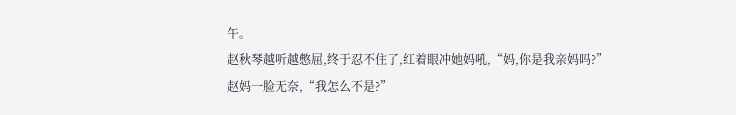午。
赵秋琴越听越憋屈,终于忍不住了,红着眼冲她妈吼,“妈,你是我亲妈吗?”
赵妈一脸无奈,“我怎么不是?”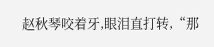赵秋琴咬着牙,眼泪直打转,“那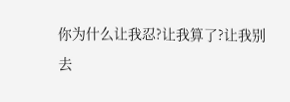你为什么让我忍?让我算了?让我别去